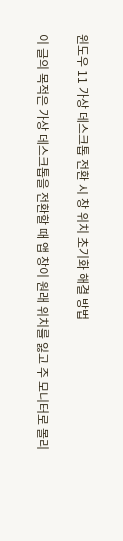윈도우 11 가상 데스크톱 전환 시 창 위치 초기화 해결 방법

이 글의 목적은 가상 데스크톱을 전환할 때 앱 창이 원래 위치를 잃고 주 모니터로 몰리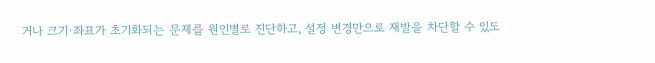거나 크기·좌표가 초기화되는 문제를 원인별로 진단하고, 설정 변경만으로 재발을 차단할 수 있도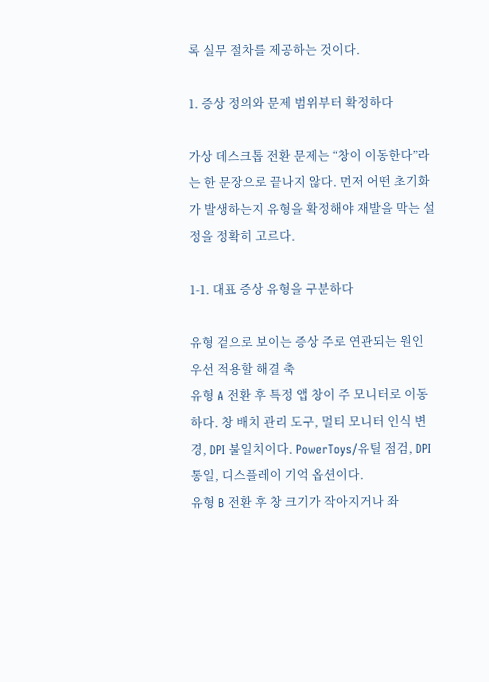록 실무 절차를 제공하는 것이다.

1. 증상 정의와 문제 범위부터 확정하다

가상 데스크톱 전환 문제는 “창이 이동한다”라는 한 문장으로 끝나지 않다. 먼저 어떤 초기화가 발생하는지 유형을 확정해야 재발을 막는 설정을 정확히 고르다.

1-1. 대표 증상 유형을 구분하다

유형 겉으로 보이는 증상 주로 연관되는 원인 우선 적용할 해결 축
유형 A 전환 후 특정 앱 창이 주 모니터로 이동하다. 창 배치 관리 도구, 멀티 모니터 인식 변경, DPI 불일치이다. PowerToys/유틸 점검, DPI 통일, 디스플레이 기억 옵션이다.
유형 B 전환 후 창 크기가 작아지거나 좌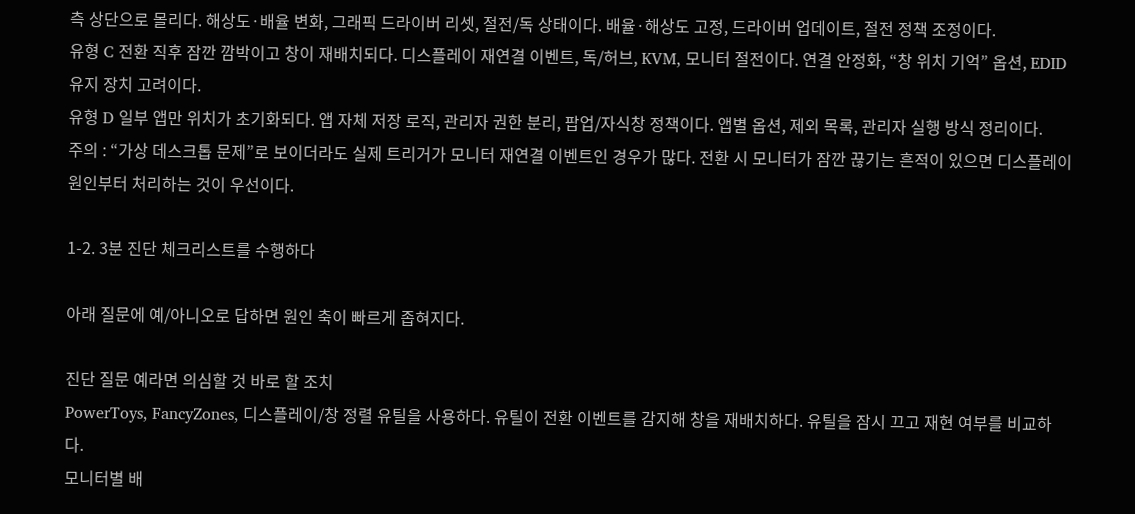측 상단으로 몰리다. 해상도·배율 변화, 그래픽 드라이버 리셋, 절전/독 상태이다. 배율·해상도 고정, 드라이버 업데이트, 절전 정책 조정이다.
유형 C 전환 직후 잠깐 깜박이고 창이 재배치되다. 디스플레이 재연결 이벤트, 독/허브, KVM, 모니터 절전이다. 연결 안정화, “창 위치 기억” 옵션, EDID 유지 장치 고려이다.
유형 D 일부 앱만 위치가 초기화되다. 앱 자체 저장 로직, 관리자 권한 분리, 팝업/자식창 정책이다. 앱별 옵션, 제외 목록, 관리자 실행 방식 정리이다.
주의 : “가상 데스크톱 문제”로 보이더라도 실제 트리거가 모니터 재연결 이벤트인 경우가 많다. 전환 시 모니터가 잠깐 끊기는 흔적이 있으면 디스플레이 원인부터 처리하는 것이 우선이다.

1-2. 3분 진단 체크리스트를 수행하다

아래 질문에 예/아니오로 답하면 원인 축이 빠르게 좁혀지다.

진단 질문 예라면 의심할 것 바로 할 조치
PowerToys, FancyZones, 디스플레이/창 정렬 유틸을 사용하다. 유틸이 전환 이벤트를 감지해 창을 재배치하다. 유틸을 잠시 끄고 재현 여부를 비교하다.
모니터별 배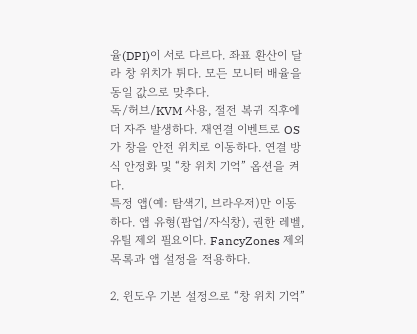율(DPI)이 서로 다르다. 좌표 환산이 달라 창 위치가 튀다. 모든 모니터 배율을 동일 값으로 맞추다.
독/허브/KVM 사용, 절전 복귀 직후에 더 자주 발생하다. 재연결 이벤트로 OS가 창을 안전 위치로 이동하다. 연결 방식 안정화 및 “창 위치 기억” 옵션을 켜다.
특정 앱(예: 탐색기, 브라우저)만 이동하다. 앱 유형(팝업/자식창), 권한 레벨, 유틸 제외 필요이다. FancyZones 제외 목록과 앱 설정을 적용하다.

2. 윈도우 기본 설정으로 “창 위치 기억”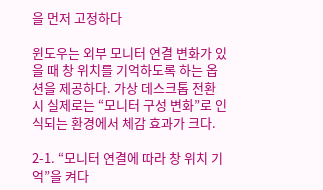을 먼저 고정하다

윈도우는 외부 모니터 연결 변화가 있을 때 창 위치를 기억하도록 하는 옵션을 제공하다. 가상 데스크톱 전환 시 실제로는 “모니터 구성 변화”로 인식되는 환경에서 체감 효과가 크다.

2-1. “모니터 연결에 따라 창 위치 기억”을 켜다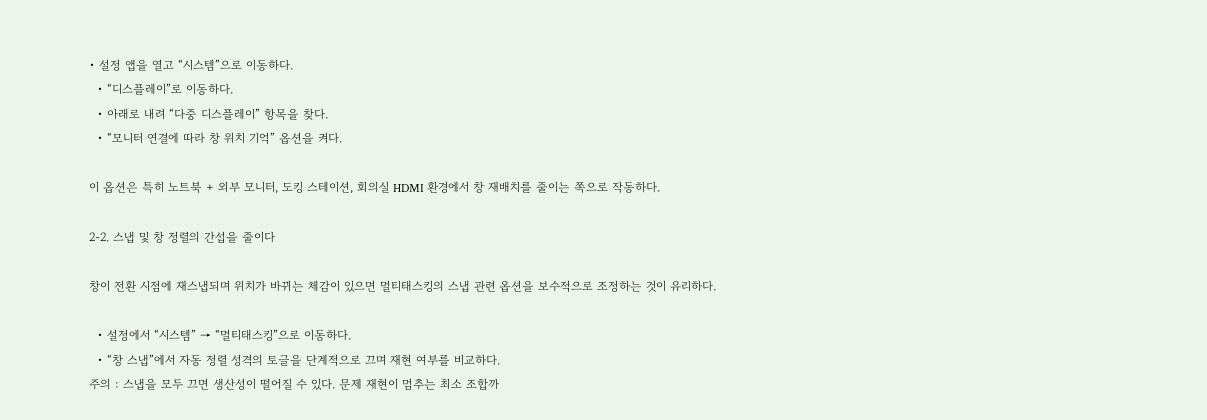• 설정 앱을 열고 “시스템”으로 이동하다.
  • “디스플레이”로 이동하다.
  • 아래로 내려 “다중 디스플레이” 항목을 찾다.
  • “모니터 연결에 따라 창 위치 기억” 옵션을 켜다.

이 옵션은 특히 노트북 + 외부 모니터, 도킹 스테이션, 회의실 HDMI 환경에서 창 재배치를 줄이는 쪽으로 작동하다.

2-2. 스냅 및 창 정렬의 간섭을 줄이다

창이 전환 시점에 재스냅되며 위치가 바뀌는 체감이 있으면 멀티태스킹의 스냅 관련 옵션을 보수적으로 조정하는 것이 유리하다.

  • 설정에서 “시스템” → “멀티태스킹”으로 이동하다.
  • “창 스냅”에서 자동 정렬 성격의 토글을 단계적으로 끄며 재현 여부를 비교하다.
주의 : 스냅을 모두 끄면 생산성이 떨어질 수 있다. 문제 재현이 멈추는 최소 조합까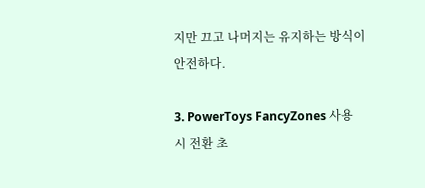지만 끄고 나머지는 유지하는 방식이 안전하다.

3. PowerToys FancyZones 사용 시 전환 초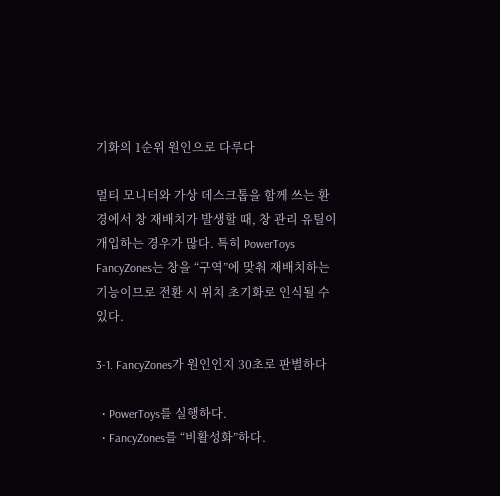기화의 1순위 원인으로 다루다

멀티 모니터와 가상 데스크톱을 함께 쓰는 환경에서 창 재배치가 발생할 때, 창 관리 유틸이 개입하는 경우가 많다. 특히 PowerToys FancyZones는 창을 “구역”에 맞춰 재배치하는 기능이므로 전환 시 위치 초기화로 인식될 수 있다.

3-1. FancyZones가 원인인지 30초로 판별하다

  • PowerToys를 실행하다.
  • FancyZones를 “비활성화”하다.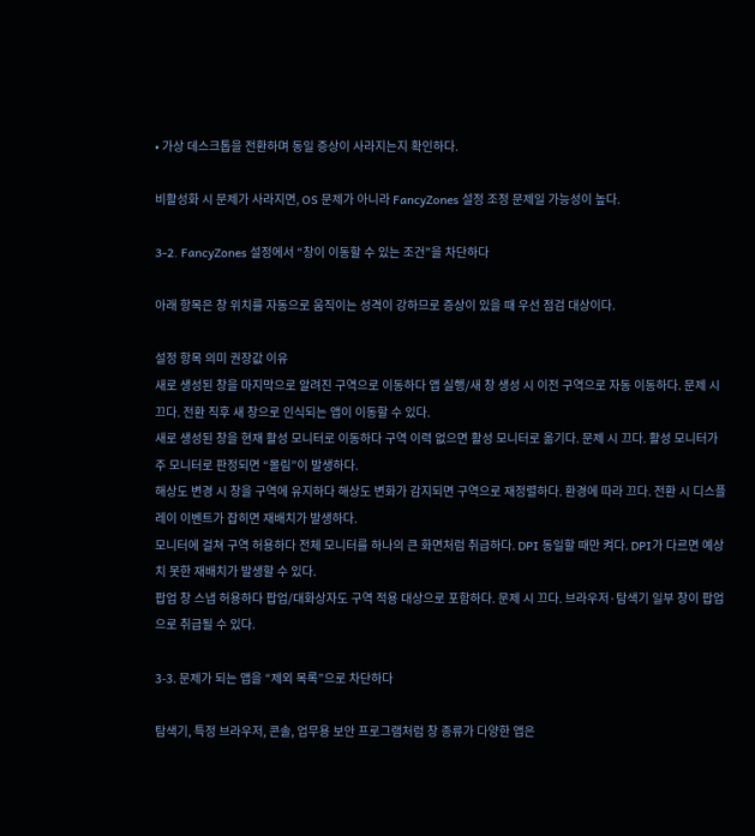• 가상 데스크톱을 전환하며 동일 증상이 사라지는지 확인하다.

비활성화 시 문제가 사라지면, OS 문제가 아니라 FancyZones 설정 조정 문제일 가능성이 높다.

3-2. FancyZones 설정에서 “창이 이동할 수 있는 조건”을 차단하다

아래 항목은 창 위치를 자동으로 움직이는 성격이 강하므로 증상이 있을 때 우선 점검 대상이다.

설정 항목 의미 권장값 이유
새로 생성된 창을 마지막으로 알려진 구역으로 이동하다 앱 실행/새 창 생성 시 이전 구역으로 자동 이동하다. 문제 시 끄다. 전환 직후 새 창으로 인식되는 앱이 이동할 수 있다.
새로 생성된 창을 현재 활성 모니터로 이동하다 구역 이력 없으면 활성 모니터로 옮기다. 문제 시 끄다. 활성 모니터가 주 모니터로 판정되면 “몰림”이 발생하다.
해상도 변경 시 창을 구역에 유지하다 해상도 변화가 감지되면 구역으로 재정렬하다. 환경에 따라 끄다. 전환 시 디스플레이 이벤트가 잡히면 재배치가 발생하다.
모니터에 걸쳐 구역 허용하다 전체 모니터를 하나의 큰 화면처럼 취급하다. DPI 동일할 때만 켜다. DPI가 다르면 예상치 못한 재배치가 발생할 수 있다.
팝업 창 스냅 허용하다 팝업/대화상자도 구역 적용 대상으로 포함하다. 문제 시 끄다. 브라우저·탐색기 일부 창이 팝업으로 취급될 수 있다.

3-3. 문제가 되는 앱을 “제외 목록”으로 차단하다

탐색기, 특정 브라우저, 콘솔, 업무용 보안 프로그램처럼 창 종류가 다양한 앱은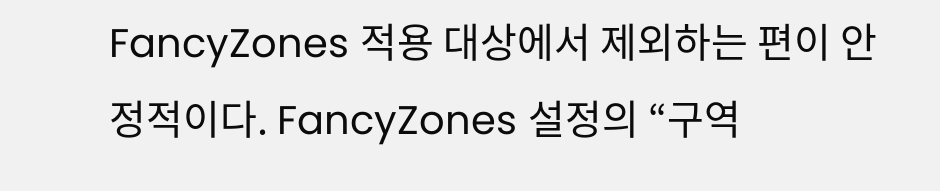FancyZones 적용 대상에서 제외하는 편이 안정적이다. FancyZones 설정의 “구역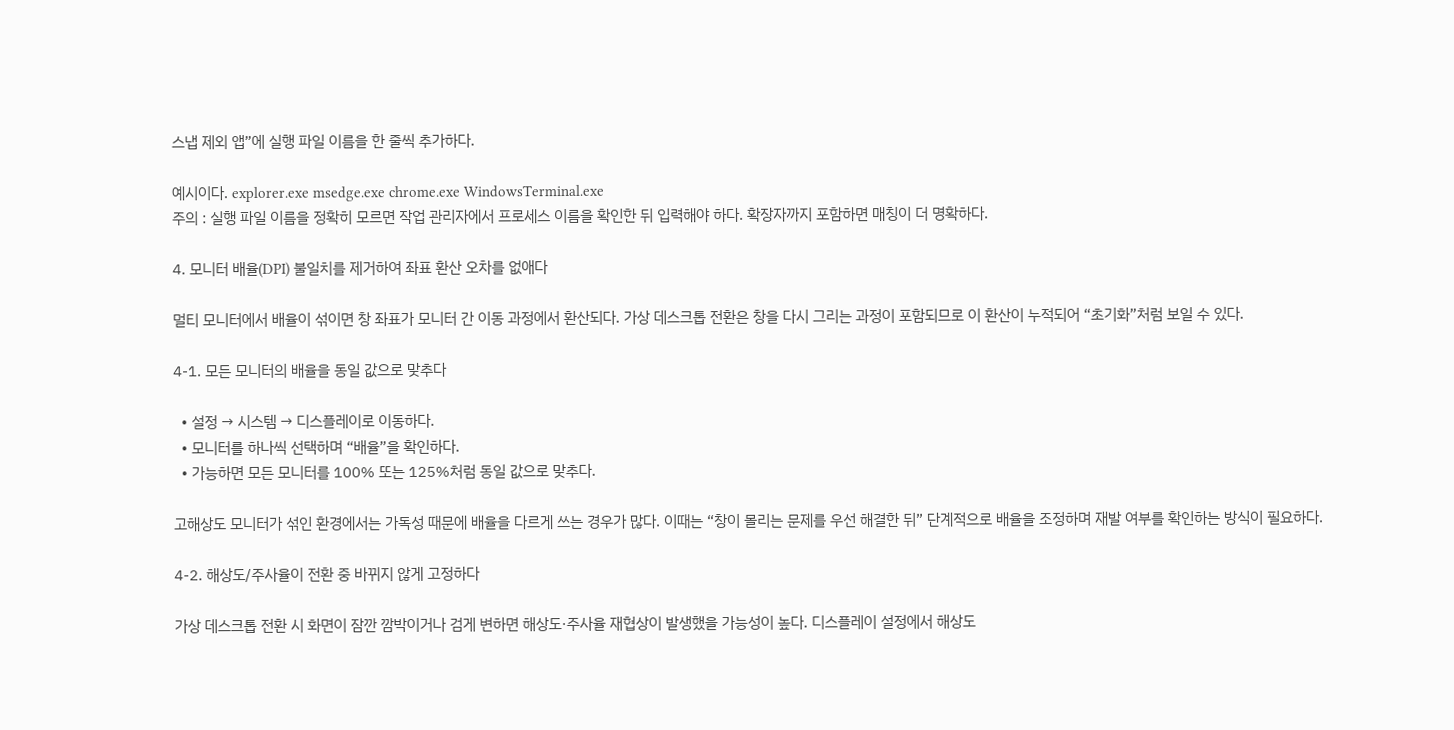스냅 제외 앱”에 실행 파일 이름을 한 줄씩 추가하다.

예시이다. explorer.exe msedge.exe chrome.exe WindowsTerminal.exe
주의 : 실행 파일 이름을 정확히 모르면 작업 관리자에서 프로세스 이름을 확인한 뒤 입력해야 하다. 확장자까지 포함하면 매칭이 더 명확하다.

4. 모니터 배율(DPI) 불일치를 제거하여 좌표 환산 오차를 없애다

멀티 모니터에서 배율이 섞이면 창 좌표가 모니터 간 이동 과정에서 환산되다. 가상 데스크톱 전환은 창을 다시 그리는 과정이 포함되므로 이 환산이 누적되어 “초기화”처럼 보일 수 있다.

4-1. 모든 모니터의 배율을 동일 값으로 맞추다

  • 설정 → 시스템 → 디스플레이로 이동하다.
  • 모니터를 하나씩 선택하며 “배율”을 확인하다.
  • 가능하면 모든 모니터를 100% 또는 125%처럼 동일 값으로 맞추다.

고해상도 모니터가 섞인 환경에서는 가독성 때문에 배율을 다르게 쓰는 경우가 많다. 이때는 “창이 몰리는 문제를 우선 해결한 뒤” 단계적으로 배율을 조정하며 재발 여부를 확인하는 방식이 필요하다.

4-2. 해상도/주사율이 전환 중 바뀌지 않게 고정하다

가상 데스크톱 전환 시 화면이 잠깐 깜박이거나 검게 변하면 해상도·주사율 재협상이 발생했을 가능성이 높다. 디스플레이 설정에서 해상도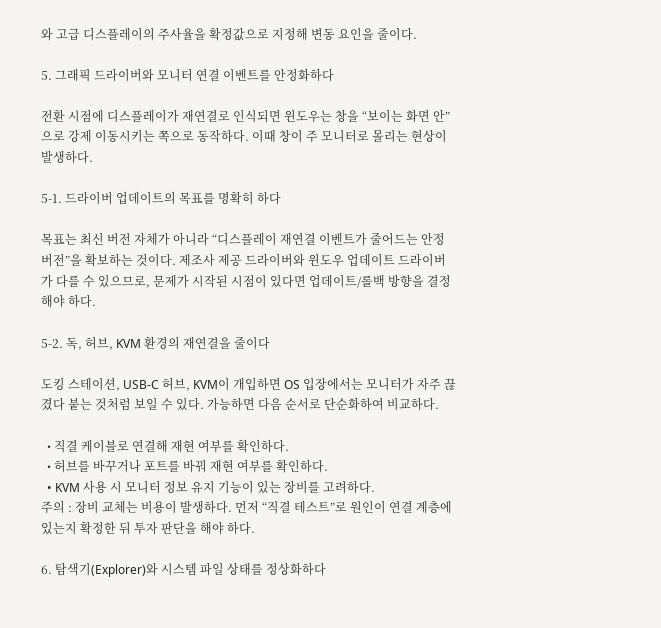와 고급 디스플레이의 주사율을 확정값으로 지정해 변동 요인을 줄이다.

5. 그래픽 드라이버와 모니터 연결 이벤트를 안정화하다

전환 시점에 디스플레이가 재연결로 인식되면 윈도우는 창을 “보이는 화면 안”으로 강제 이동시키는 쪽으로 동작하다. 이때 창이 주 모니터로 몰리는 현상이 발생하다.

5-1. 드라이버 업데이트의 목표를 명확히 하다

목표는 최신 버전 자체가 아니라 “디스플레이 재연결 이벤트가 줄어드는 안정 버전”을 확보하는 것이다. 제조사 제공 드라이버와 윈도우 업데이트 드라이버가 다를 수 있으므로, 문제가 시작된 시점이 있다면 업데이트/롤백 방향을 결정해야 하다.

5-2. 독, 허브, KVM 환경의 재연결을 줄이다

도킹 스테이션, USB-C 허브, KVM이 개입하면 OS 입장에서는 모니터가 자주 끊겼다 붙는 것처럼 보일 수 있다. 가능하면 다음 순서로 단순화하여 비교하다.

  • 직결 케이블로 연결해 재현 여부를 확인하다.
  • 허브를 바꾸거나 포트를 바꿔 재현 여부를 확인하다.
  • KVM 사용 시 모니터 정보 유지 기능이 있는 장비를 고려하다.
주의 : 장비 교체는 비용이 발생하다. 먼저 “직결 테스트”로 원인이 연결 계층에 있는지 확정한 뒤 투자 판단을 해야 하다.

6. 탐색기(Explorer)와 시스템 파일 상태를 정상화하다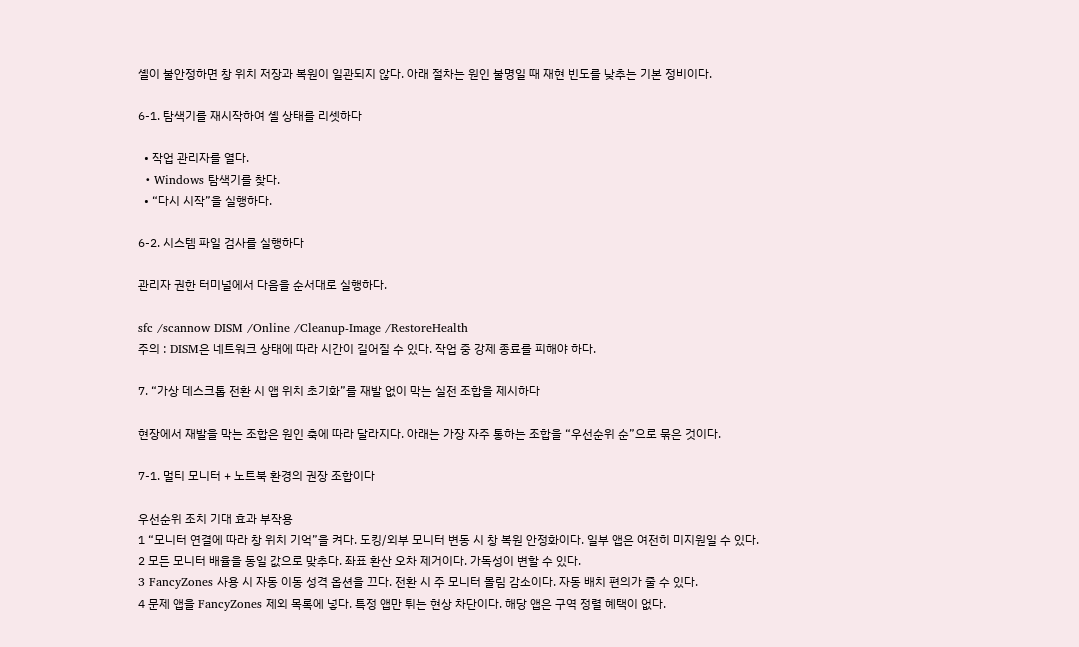셸이 불안정하면 창 위치 저장과 복원이 일관되지 않다. 아래 절차는 원인 불명일 때 재현 빈도를 낮추는 기본 정비이다.

6-1. 탐색기를 재시작하여 셸 상태를 리셋하다

  • 작업 관리자를 열다.
  • Windows 탐색기를 찾다.
  • “다시 시작”을 실행하다.

6-2. 시스템 파일 검사를 실행하다

관리자 권한 터미널에서 다음을 순서대로 실행하다.

sfc /scannow DISM /Online /Cleanup-Image /RestoreHealth
주의 : DISM은 네트워크 상태에 따라 시간이 길어질 수 있다. 작업 중 강제 종료를 피해야 하다.

7. “가상 데스크톱 전환 시 앱 위치 초기화”를 재발 없이 막는 실전 조합을 제시하다

현장에서 재발을 막는 조합은 원인 축에 따라 달라지다. 아래는 가장 자주 통하는 조합을 “우선순위 순”으로 묶은 것이다.

7-1. 멀티 모니터 + 노트북 환경의 권장 조합이다

우선순위 조치 기대 효과 부작용
1 “모니터 연결에 따라 창 위치 기억”을 켜다. 도킹/외부 모니터 변동 시 창 복원 안정화이다. 일부 앱은 여전히 미지원일 수 있다.
2 모든 모니터 배율을 동일 값으로 맞추다. 좌표 환산 오차 제거이다. 가독성이 변할 수 있다.
3 FancyZones 사용 시 자동 이동 성격 옵션을 끄다. 전환 시 주 모니터 몰림 감소이다. 자동 배치 편의가 줄 수 있다.
4 문제 앱을 FancyZones 제외 목록에 넣다. 특정 앱만 튀는 현상 차단이다. 해당 앱은 구역 정렬 혜택이 없다.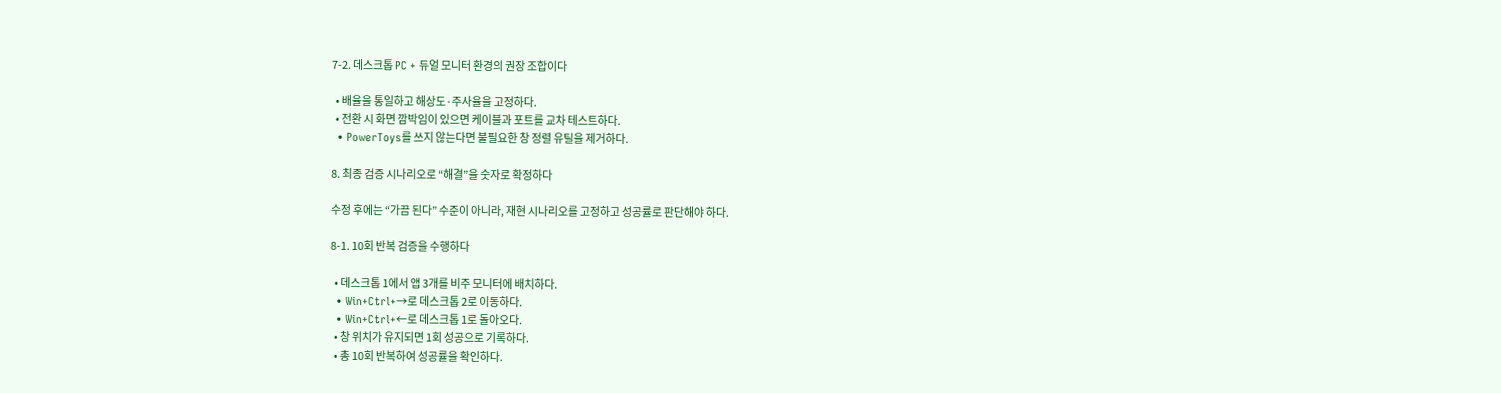7-2. 데스크톱 PC + 듀얼 모니터 환경의 권장 조합이다

  • 배율을 통일하고 해상도·주사율을 고정하다.
  • 전환 시 화면 깜박임이 있으면 케이블과 포트를 교차 테스트하다.
  • PowerToys를 쓰지 않는다면 불필요한 창 정렬 유틸을 제거하다.

8. 최종 검증 시나리오로 “해결”을 숫자로 확정하다

수정 후에는 “가끔 된다” 수준이 아니라, 재현 시나리오를 고정하고 성공률로 판단해야 하다.

8-1. 10회 반복 검증을 수행하다

  • 데스크톱 1에서 앱 3개를 비주 모니터에 배치하다.
  • Win+Ctrl+→로 데스크톱 2로 이동하다.
  • Win+Ctrl+←로 데스크톱 1로 돌아오다.
  • 창 위치가 유지되면 1회 성공으로 기록하다.
  • 총 10회 반복하여 성공률을 확인하다.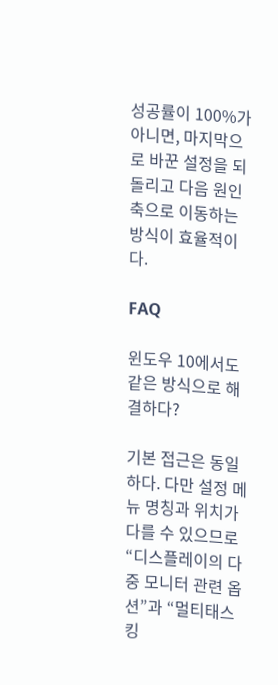성공률이 100%가 아니면, 마지막으로 바꾼 설정을 되돌리고 다음 원인 축으로 이동하는 방식이 효율적이다.

FAQ

윈도우 10에서도 같은 방식으로 해결하다?

기본 접근은 동일하다. 다만 설정 메뉴 명칭과 위치가 다를 수 있으므로 “디스플레이의 다중 모니터 관련 옵션”과 “멀티태스킹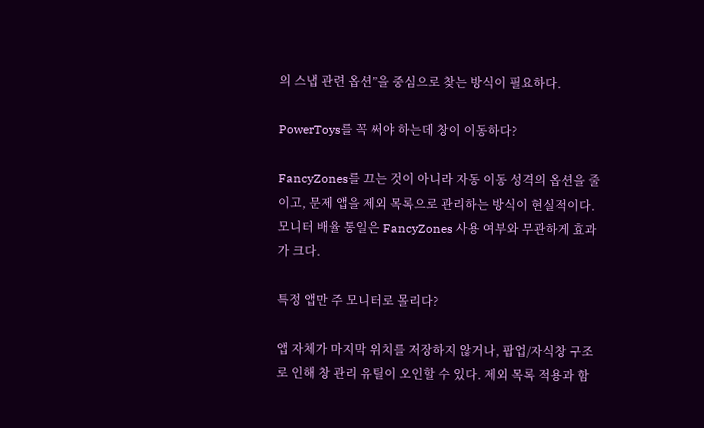의 스냅 관련 옵션”을 중심으로 찾는 방식이 필요하다.

PowerToys를 꼭 써야 하는데 창이 이동하다?

FancyZones를 끄는 것이 아니라 자동 이동 성격의 옵션을 줄이고, 문제 앱을 제외 목록으로 관리하는 방식이 현실적이다. 모니터 배율 통일은 FancyZones 사용 여부와 무관하게 효과가 크다.

특정 앱만 주 모니터로 몰리다?

앱 자체가 마지막 위치를 저장하지 않거나, 팝업/자식창 구조로 인해 창 관리 유틸이 오인할 수 있다. 제외 목록 적용과 함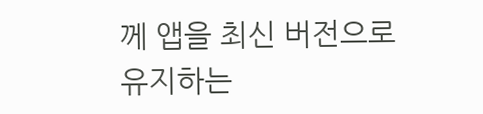께 앱을 최신 버전으로 유지하는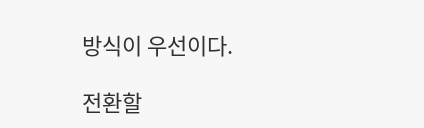방식이 우선이다.

전환할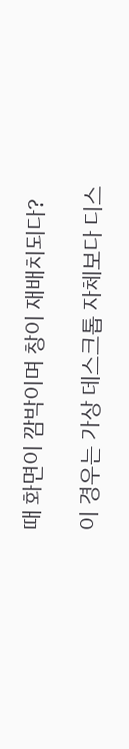때 화면이 깜박이며 창이 재배치되다?

이 경우는 가상 데스크톱 자체보다 디스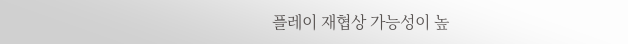플레이 재협상 가능성이 높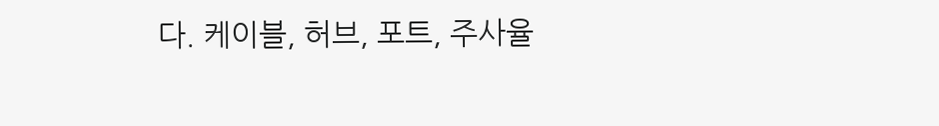다. 케이블, 허브, 포트, 주사율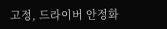고정, 드라이버 안정화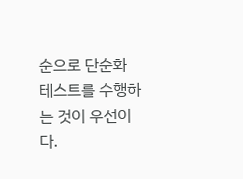순으로 단순화 테스트를 수행하는 것이 우선이다.